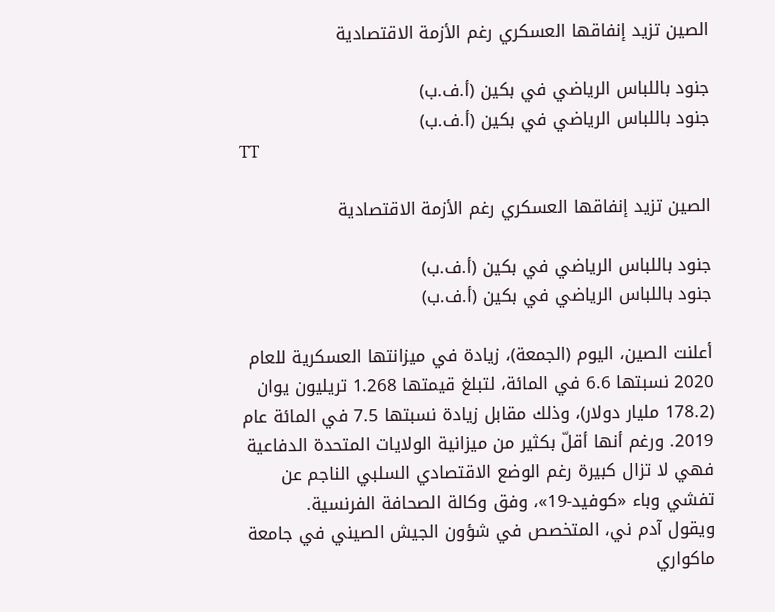الصين تزيد إنفاقها العسكري رغم الأزمة الاقتصادية

جنود باللباس الرياضي في بكين (أ.ف.ب)
جنود باللباس الرياضي في بكين (أ.ف.ب)
TT

الصين تزيد إنفاقها العسكري رغم الأزمة الاقتصادية

جنود باللباس الرياضي في بكين (أ.ف.ب)
جنود باللباس الرياضي في بكين (أ.ف.ب)

أعلنت الصين، اليوم (الجمعة)، زيادة في ميزانتها العسكرية للعام 2020 نسبتها 6.6 في المائة، لتبلغ قيمتها 1.268 تريليون يوان (178.2 مليار دولار)، وذلك مقابل زيادة نسبتها 7.5 في المائة عام 2019. ورغم أنها أقلّ بكثير من ميزانية الولايات المتحدة الدفاعية فهي لا تزال كبيرة رغم الوضع الاقتصادي السلبي الناجم عن تفشي وباء «كوفيد-19»، وفق وكالة الصحافة الفرنسية.
ويقول آدم ني، المتخصص في شؤون الجيش الصيني في جامعة ماكواري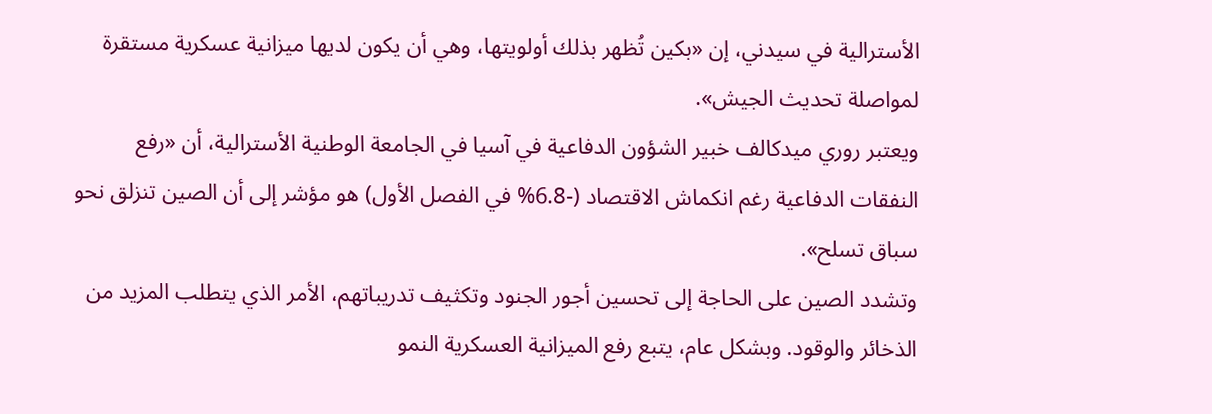الأسترالية في سيدني، إن «بكين تُظهر بذلك أولويتها، وهي أن يكون لديها ميزانية عسكرية مستقرة لمواصلة تحديث الجيش».
ويعتبر روري ميدكالف خبير الشؤون الدفاعية في آسيا في الجامعة الوطنية الأسترالية، أن «رفع النفقات الدفاعية رغم انكماش الاقتصاد (-6.8% في الفصل الأول) هو مؤشر إلى أن الصين تنزلق نحو سباق تسلح».
وتشدد الصين على الحاجة إلى تحسين أجور الجنود وتكثيف تدريباتهم، الأمر الذي يتطلب المزيد من الذخائر والوقود. وبشكل عام، يتبع رفع الميزانية العسكرية النمو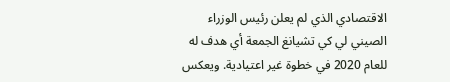الاقتصادي الذي لم يعلن رئيس الوزراء الصيني لي كي تشيانغ الجمعة أي هدف له للعام 2020 في خطوة غير اعتيادية. ويعكس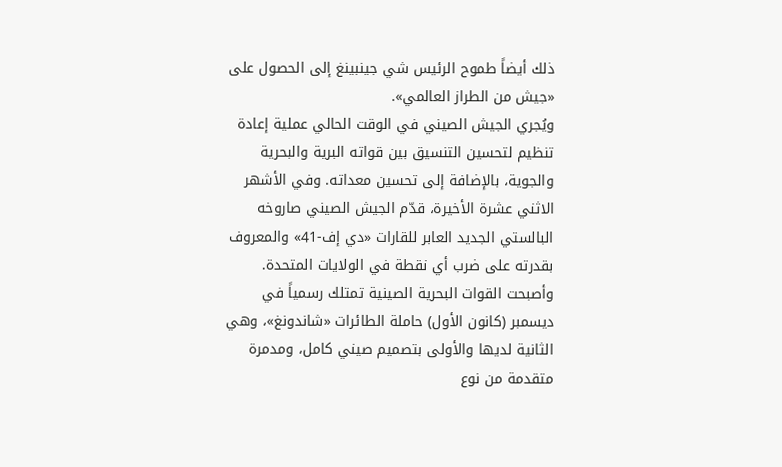ذلك أيضاً طموح الرئيس شي جينبينغ إلى الحصول على «جيش من الطراز العالمي».
ويُجري الجيش الصيني في الوقت الحالي عملية إعادة تنظيم لتحسين التنسيق بين قواته البرية والبحرية والجوية، بالإضافة إلى تحسين معداته. وفي الأشهر الاثني عشرة الأخيرة، قدّم الجيش الصيني صاروخه البالستي الجديد العابر للقارات «دي إف-41» والمعروف بقدرته على ضرب أي نقطة في الولايات المتحدة.
وأصبحت القوات البحرية الصينية تمتلك رسمياً في ديسمبر (كانون الأول) حاملة الطائرات «شاندونغ»، وهي الثانية لديها والأولى بتصميم صيني كامل، ومدمرة متقدمة من نوع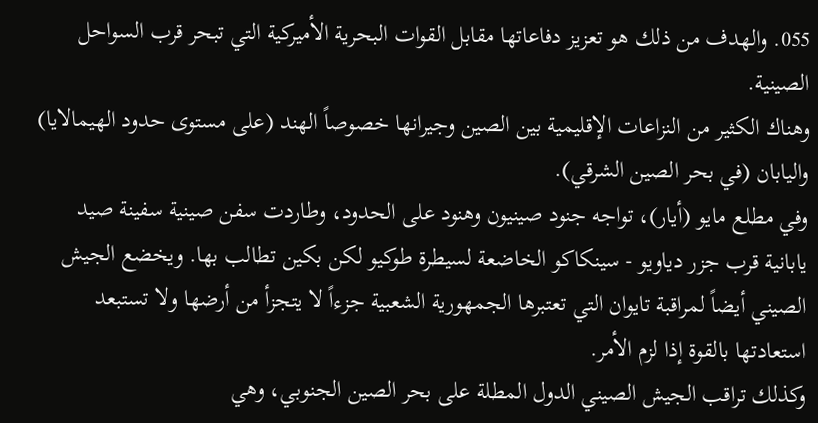055. والهدف من ذلك هو تعزيز دفاعاتها مقابل القوات البحرية الأميركية التي تبحر قرب السواحل الصينية.
وهناك الكثير من النزاعات الإقليمية بين الصين وجيرانها خصوصاً الهند (على مستوى حدود الهيمالايا) واليابان (في بحر الصين الشرقي).
وفي مطلع مايو (أيار)، تواجه جنود صينيون وهنود على الحدود، وطاردت سفن صينية سفينة صيد يابانية قرب جزر دياويو - سينكاكو الخاضعة لسيطرة طوكيو لكن بكين تطالب بها. ويخضع الجيش الصيني أيضاً لمراقبة تايوان التي تعتبرها الجمهورية الشعبية جزءاً لا يتجزأ من أرضها ولا تستبعد استعادتها بالقوة إذا لزم الأمر.
وكذلك تراقب الجيش الصيني الدول المطلة على بحر الصين الجنوبي، وهي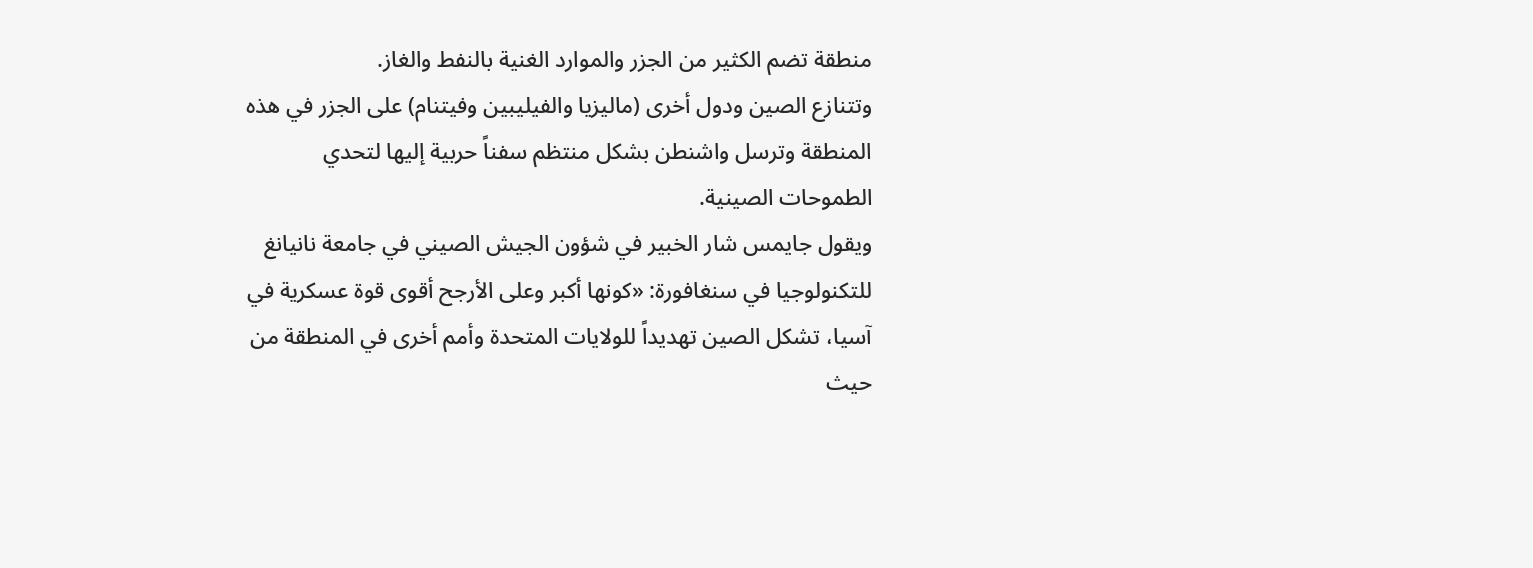منطقة تضم الكثير من الجزر والموارد الغنية بالنفط والغاز.
وتتنازع الصين ودول أخرى (ماليزيا والفيليبين وفيتنام) على الجزر في هذه المنطقة وترسل واشنطن بشكل منتظم سفناً حربية إليها لتحدي الطموحات الصينية.
ويقول جايمس شار الخبير في شؤون الجيش الصيني في جامعة نانيانغ للتكنولوجيا في سنغافورة: «كونها أكبر وعلى الأرجح أقوى قوة عسكرية في آسيا، تشكل الصين تهديداً للولايات المتحدة وأمم أخرى في المنطقة من حيث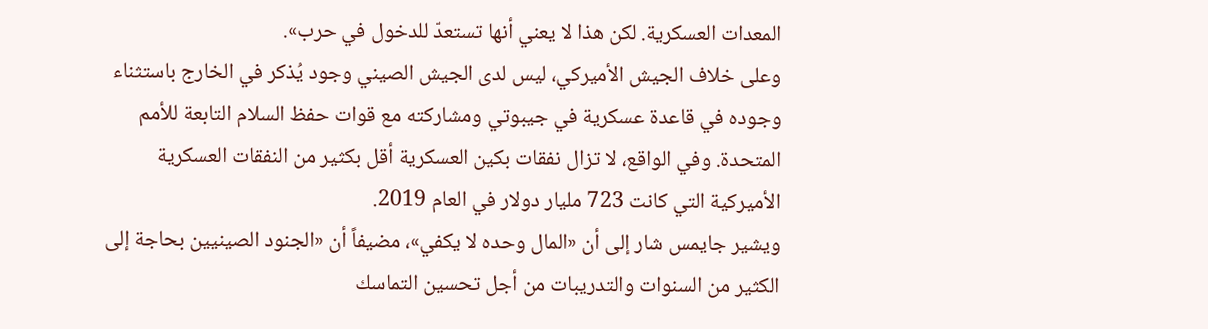المعدات العسكرية. لكن هذا لا يعني أنها تستعدّ للدخول في حرب».
وعلى خلاف الجيش الأميركي، ليس لدى الجيش الصيني وجود يُذكر في الخارج باستثناء وجوده في قاعدة عسكرية في جيبوتي ومشاركته مع قوات حفظ السلام التابعة للأمم المتحدة. وفي الواقع، لا تزال نفقات بكين العسكرية أقل بكثير من النفقات العسكرية الأميركية التي كانت 723 مليار دولار في العام 2019.
ويشير جايمس شار إلى أن «المال وحده لا يكفي»، مضيفاً أن «الجنود الصينيين بحاجة إلى الكثير من السنوات والتدريبات من أجل تحسين التماسك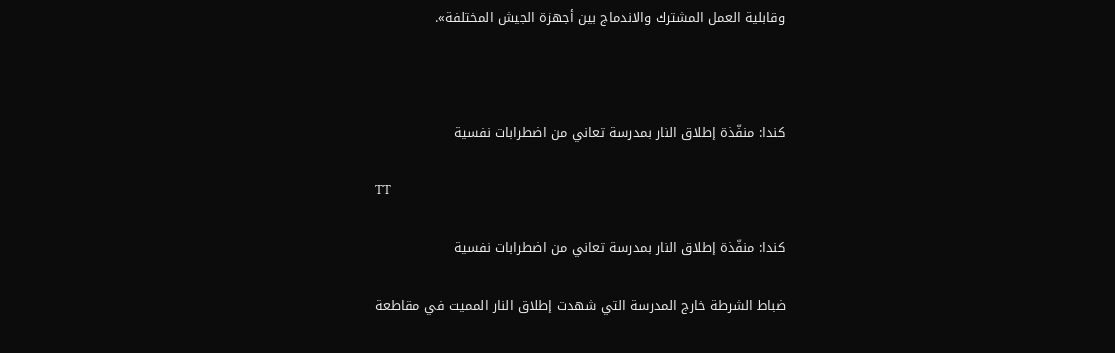وقابلية العمل المشترك والاندماج بين أجهزة الجيش المختلفة».



كندا: منفّذة إطلاق النار بمدرسة تعاني من اضطرابات نفسية

TT

كندا: منفّذة إطلاق النار بمدرسة تعاني من اضطرابات نفسية

ضباط الشرطة خارج المدرسة التي شهدت إطلاق النار المميت في مقاطعة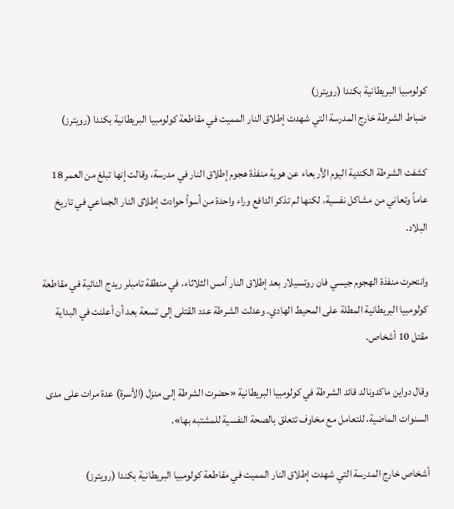كولومبيا البريطانية بكندا (رويترز)
ضباط الشرطة خارج المدرسة التي شهدت إطلاق النار المميت في مقاطعة كولومبيا البريطانية بكندا (رويترز)

كشفت الشرطة الكندية اليوم الأربعاء عن هوية منفذة هجوم إطلاق النار في مدرسة، وقالت إنها تبلغ من العمر 18 عاماً وتعاني من مشاكل نفسية، لكنها لم تذكر الدافع وراء واحدة من أسوأ حوادث إطلاق النار الجماعي في تاريخ البلاد.

وانتحرت منفذة الهجوم جيسي فان روتسيلار بعد إطلاق النار أمس الثلاثاء، في منطقة تامبلر ريدج النائية في مقاطعة كولومبيا البريطانية المطلة على المحيط الهادي. وعدلت الشرطة عدد القتلى إلى تسعة بعد أن أعلنت في البداية مقتل 10 أشخاص.

وقال دواين ماكدونالد قائد الشرطة في كولومبيا البريطانية «حضرت الشرطة إلى منزل (الأسرة) عدة مرات على مدى السنوات الماضية، للتعامل مع مخاوف تتعلق بالصحة النفسية للمشتبه بها».

أشخاص خارج المدرسة التي شهدت إطلاق النار المميت في مقاطعة كولومبيا البريطانية بكندا (رويترز)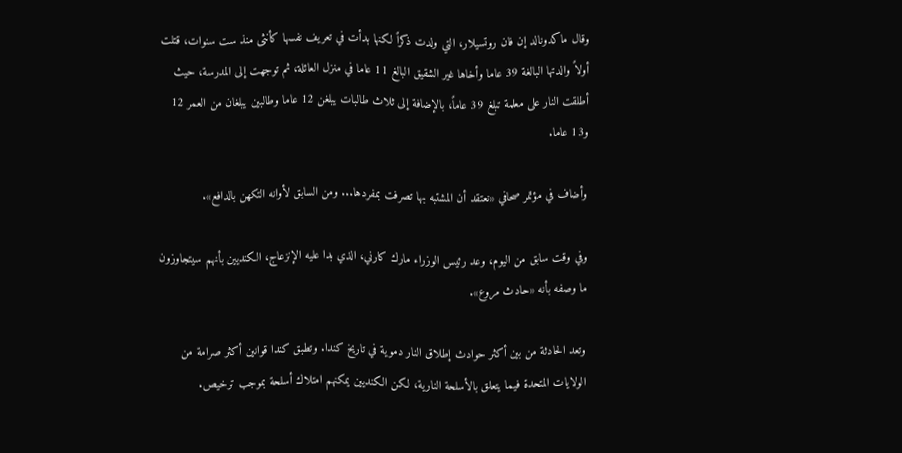وقال ماكدونالد إن فان روتسيلار، التي ولدت ذكراً لكنها بدأت في تعريف نفسها كأنثى منذ ست سنوات، قتلت أولاً والدتها البالغة 39 عاما وأخاها غير الشقيق البالغ 11 عاما في منزل العائلة، ثم توجهت إلى المدرسة، حيث أطلقت النار على معلمة تبلغ 39 عاماً، بالإضافة إلى ثلاث طالبات يبلغن 12 عاما وطالبين يبلغان من العمر 12 و13 عاما.

وأضاف في مؤتمر صحافي «نعتقد أن المشتبه بها تصرفت بمفردها... ومن السابق لأوانه التكهن بالدافع».

وفي وقت سابق من اليوم، وعد رئيس الوزراء مارك كارني، الذي بدا عليه الإنزعاج، الكنديين بأنهم سيتجاوزون ما وصفه بأنه «حادث مروع».

وتعد الحادثة من بين أكثر حوادث إطلاق النار دموية في تاريخ كندا. وتطبق كندا قوانين أكثر صرامة من الولايات المتحدة فيما يتعلق بالأسلحة النارية، لكن الكنديين يمكنهم امتلاك أسلحة بموجب ترخيص.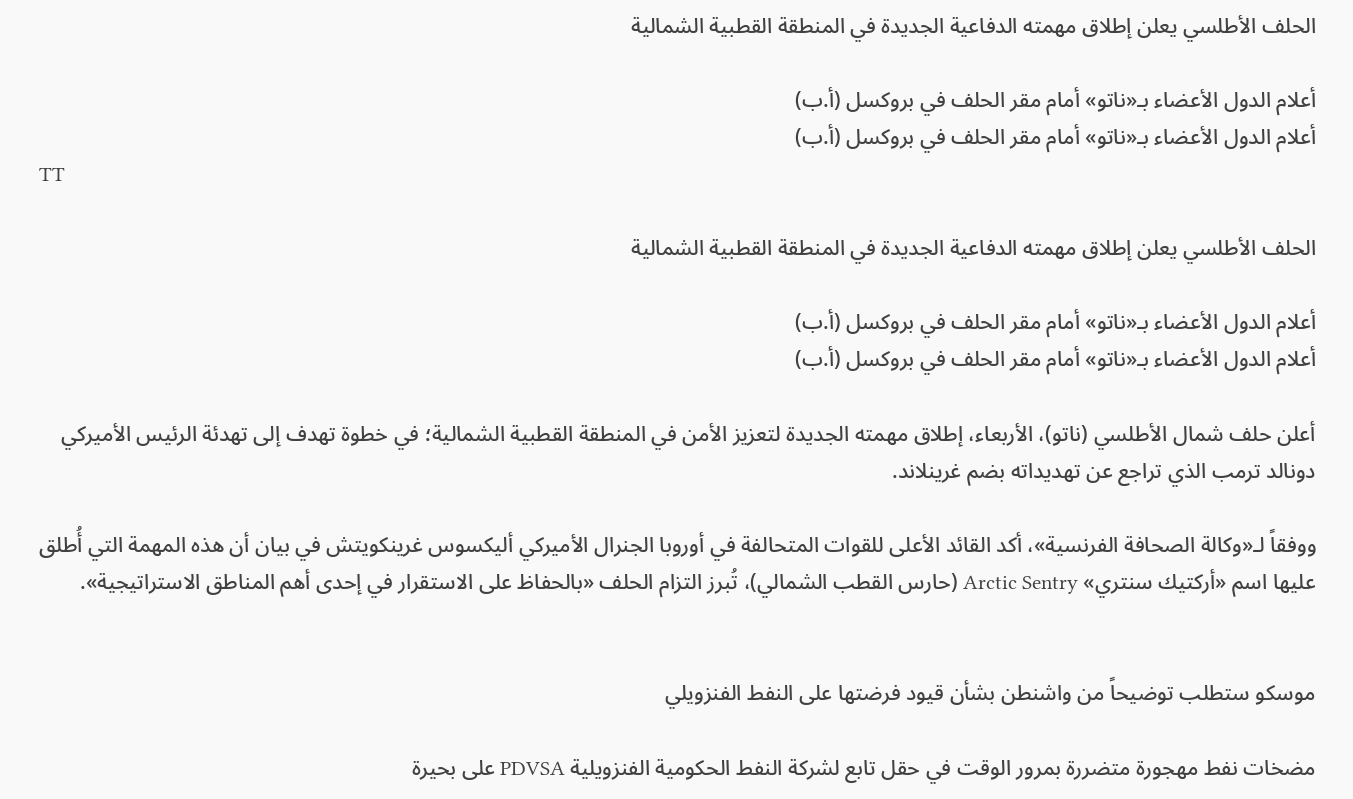الحلف الأطلسي يعلن إطلاق مهمته الدفاعية الجديدة في المنطقة القطبية الشمالية

أعلام الدول الأعضاء بـ«ناتو» أمام مقر الحلف في بروكسل (أ.ب)
أعلام الدول الأعضاء بـ«ناتو» أمام مقر الحلف في بروكسل (أ.ب)
TT

الحلف الأطلسي يعلن إطلاق مهمته الدفاعية الجديدة في المنطقة القطبية الشمالية

أعلام الدول الأعضاء بـ«ناتو» أمام مقر الحلف في بروكسل (أ.ب)
أعلام الدول الأعضاء بـ«ناتو» أمام مقر الحلف في بروكسل (أ.ب)

أعلن حلف شمال الأطلسي (ناتو)، الأربعاء، إطلاق مهمته الجديدة لتعزيز الأمن في المنطقة القطبية الشمالية؛ في خطوة تهدف إلى تهدئة الرئيس الأميركي دونالد ترمب الذي تراجع عن تهديداته بضم غرينلاند.

ووفقاً لـ«وكالة الصحافة الفرنسية»، أكد القائد الأعلى للقوات المتحالفة في أوروبا الجنرال الأميركي أليكسوس غرينكويتش في بيان أن هذه المهمة التي أُطلق عليها اسم «أركتيك سنتري» Arctic Sentry (حارس القطب الشمالي)، تُبرز التزام الحلف «بالحفاظ على الاستقرار في إحدى أهم المناطق الاستراتيجية».


موسكو ستطلب توضيحاً من واشنطن بشأن قيود فرضتها على النفط الفنزويلي

مضخات نفط مهجورة متضررة بمرور الوقت في حقل تابع لشركة النفط الحكومية الفنزويلية PDVSA على بحيرة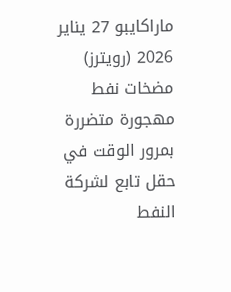ماراكايبو 27 يناير 2026 (رويترز)
مضخات نفط مهجورة متضررة بمرور الوقت في حقل تابع لشركة النفط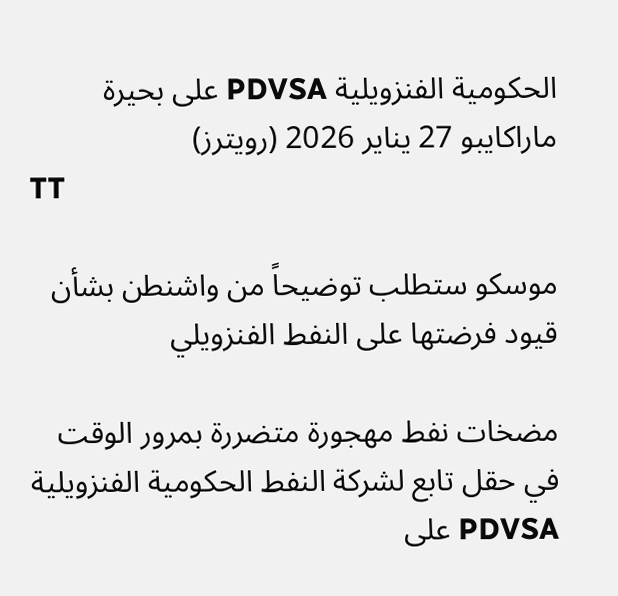الحكومية الفنزويلية PDVSA على بحيرة ماراكايبو 27 يناير 2026 (رويترز)
TT

موسكو ستطلب توضيحاً من واشنطن بشأن قيود فرضتها على النفط الفنزويلي

مضخات نفط مهجورة متضررة بمرور الوقت في حقل تابع لشركة النفط الحكومية الفنزويلية PDVSA على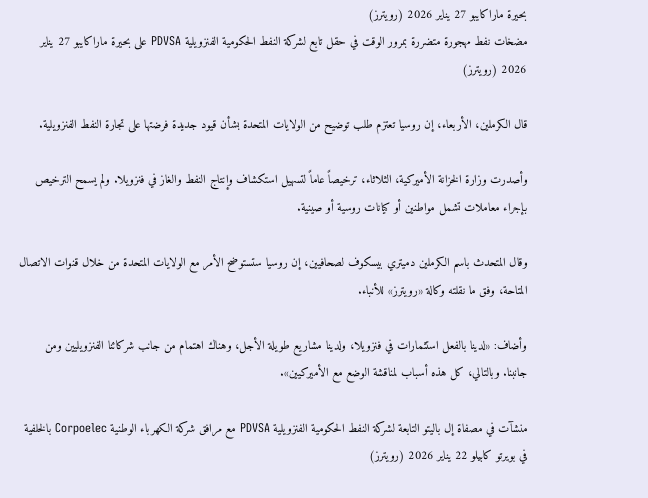بحيرة ماراكايبو 27 يناير 2026 (رويترز)
مضخات نفط مهجورة متضررة بمرور الوقت في حقل تابع لشركة النفط الحكومية الفنزويلية PDVSA على بحيرة ماراكايبو 27 يناير 2026 (رويترز)

قال الكرملين، الأربعاء، إن روسيا تعتزم طلب توضيح من الولايات المتحدة بشأن قيود جديدة فرضتها على تجارة النفط الفنزويلية.

وأصدرت وزارة الخزانة الأميركية، الثلاثاء، ترخيصاً عاماً لتسهيل استكشاف وإنتاج النفط والغاز في فنزويلا. ولم يسمح الترخيص بإجراء معاملات تشمل مواطنين أو كيانات روسية أو صينية.

وقال المتحدث باسم الكرملين دميتري بيسكوف لصحافيين، إن روسيا ستستوضح الأمر مع الولايات المتحدة من خلال قنوات الاتصال المتاحة، وفق ما نقلته وكالة «رويترز» للأنباء.

وأضاف: «لدينا بالفعل استثمارات في فنزويلا، ولدينا مشاريع طويلة الأجل، وهناك اهتمام من جانب شركائنا الفنزويليين ومن جانبنا. وبالتالي، كل هذه أسباب لمناقشة الوضع مع الأميركيين».

منشآت في مصفاة إل باليتو التابعة لشركة النفط الحكومية الفنزويلية PDVSA مع مرافق شركة الكهرباء الوطنية Corpoelec بالخلفية في بويرتو كابيلو 22 يناير 2026 (رويترز)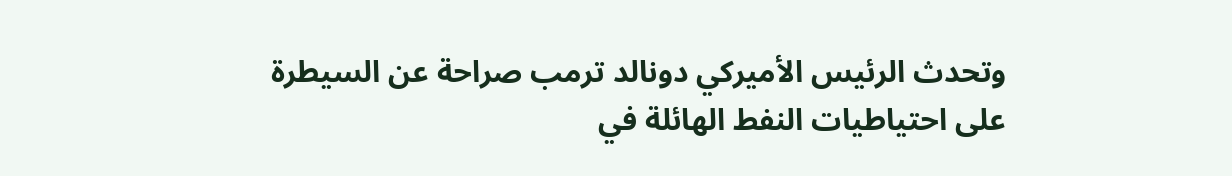وتحدث الرئيس الأميركي دونالد ترمب صراحة عن السيطرة على احتياطيات النفط الهائلة في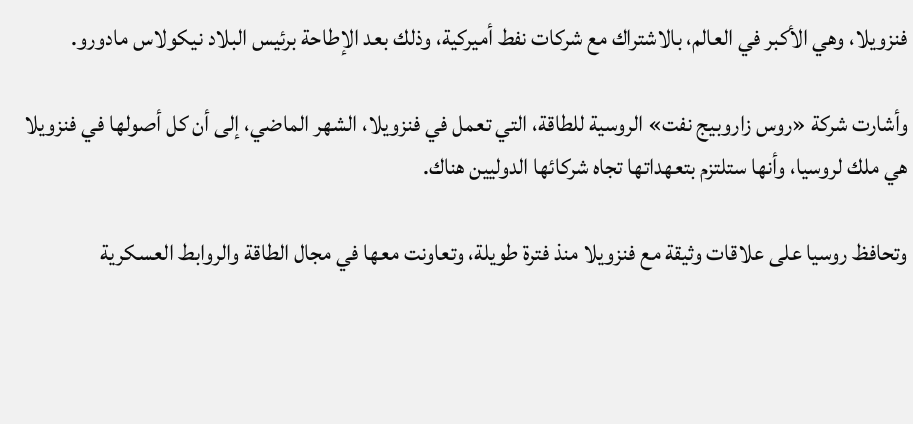فنزويلا، وهي الأكبر في العالم، بالاشتراك مع شركات نفط أميركية، وذلك بعد الإطاحة برئيس البلاد نيكولاس مادورو.

وأشارت شركة «روس زاروبيج نفت» الروسية للطاقة، التي تعمل في فنزويلا، الشهر الماضي، إلى أن كل أصولها في فنزويلا هي ملك لروسيا، وأنها ستلتزم بتعهداتها تجاه شركائها الدوليين هناك.

وتحافظ روسيا على علاقات وثيقة مع فنزويلا منذ فترة طويلة، وتعاونت معها في مجال الطاقة والروابط العسكرية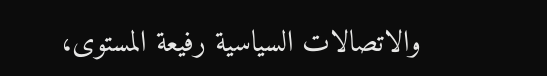والاتصالات السياسية رفيعة المستوى،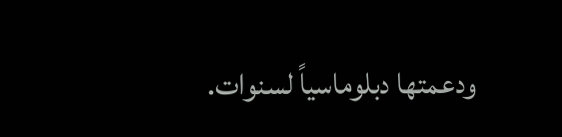ودعمتها دبلوماسياً لسنوات.